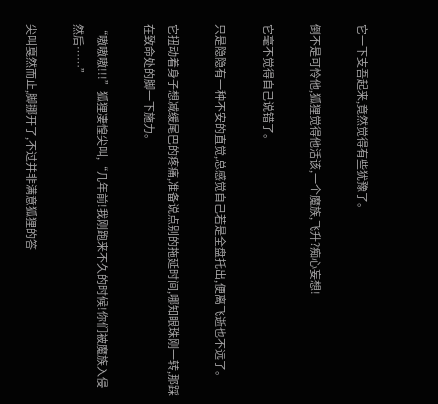它一下支吾起来,竟然觉得有些犹豫了。

倒不是可怜他,狐狸觉得他活该,一个魔族,飞升?痴心妄想!

它毫不觉得自己说错了。

只是隐隐有一种不安的直觉,总感觉自己若是全盘托出,便离飞逝也不远了。

它扭动着身子想减缓尾巴的疼痛,准备说点别的拖延时间,哪知眼珠刚一转,那踩在致命处的脚一下施力。

“嗷嗷嗷!!!”狐狸凄惶尖叫,“几年前!我刚跑来不久的时候!你们被魔族入侵然后……”

尖叫戛然而止,脚挪开了,不过并非满意狐狸的答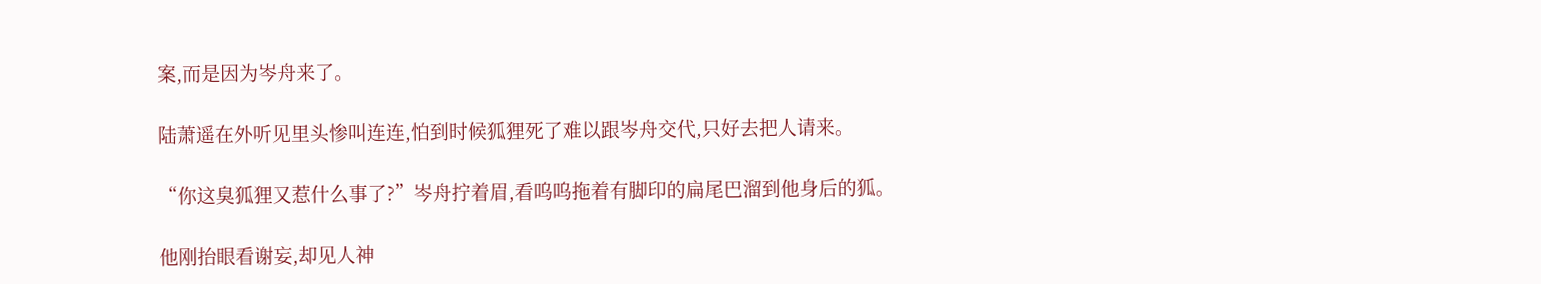案,而是因为岑舟来了。

陆萧遥在外听见里头惨叫连连,怕到时候狐狸死了难以跟岑舟交代,只好去把人请来。

“你这臭狐狸又惹什么事了?”岑舟拧着眉,看呜呜拖着有脚印的扁尾巴溜到他身后的狐。

他刚抬眼看谢妄,却见人神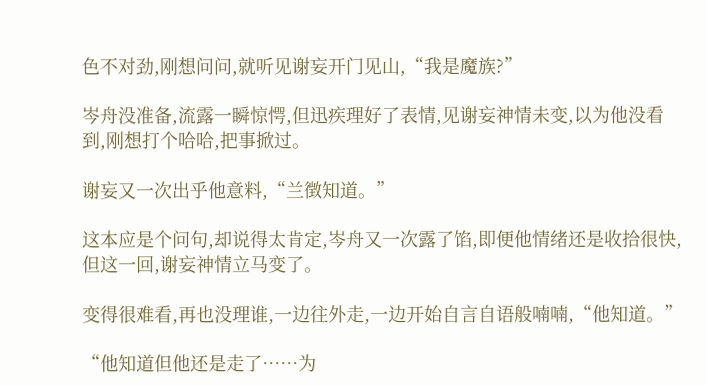色不对劲,刚想问问,就听见谢妄开门见山,“我是魔族?”

岑舟没准备,流露一瞬惊愕,但迅疾理好了表情,见谢妄神情未变,以为他没看到,刚想打个哈哈,把事掀过。

谢妄又一次出乎他意料,“兰徴知道。”

这本应是个问句,却说得太肯定,岑舟又一次露了馅,即便他情绪还是收拾很快,但这一回,谢妄神情立马变了。

变得很难看,再也没理谁,一边往外走,一边开始自言自语般喃喃,“他知道。”

“他知道但他还是走了……为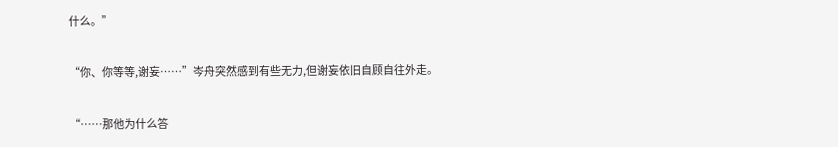什么。”

“你、你等等,谢妄……”岑舟突然感到有些无力,但谢妄依旧自顾自往外走。

“……那他为什么答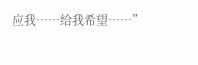应我……给我希望……”